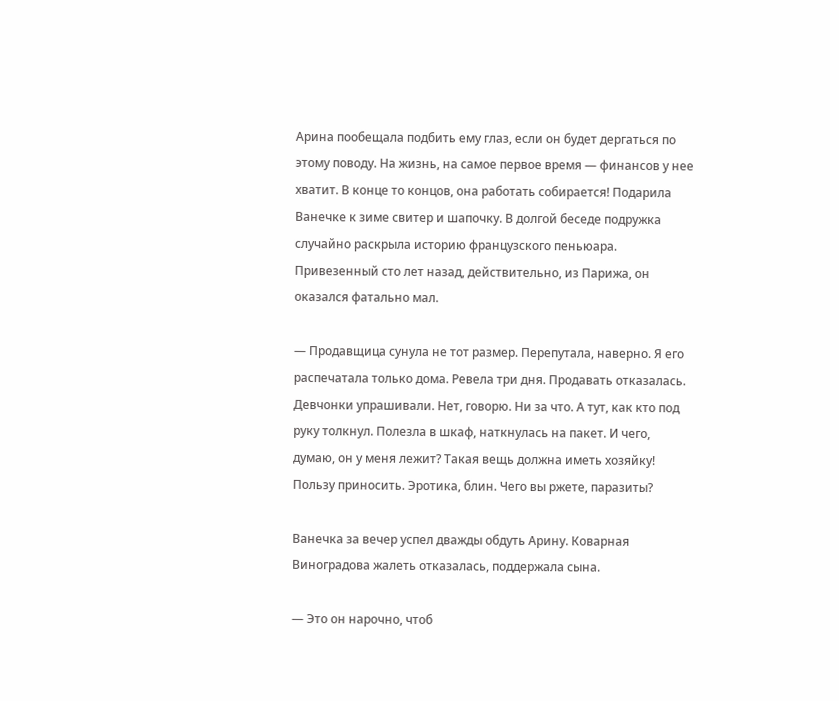Арина пообещала подбить ему глаз, если он будет дергаться по этому поводу. На жизнь, на самое первое время — финансов у нее хватит. В конце то концов, она работать собирается! Подарила Ванечке к зиме свитер и шапочку. В долгой беседе подружка случайно раскрыла историю французского пеньюара. Привезенный сто лет назад, действительно, из Парижа, он оказался фатально мал.

— Продавщица сунула не тот размер. Перепутала, наверно. Я его распечатала только дома. Ревела три дня. Продавать отказалась. Девчонки упрашивали. Нет, говорю. Ни за что. А тут, как кто под руку толкнул. Полезла в шкаф, наткнулась на пакет. И чего, думаю, он у меня лежит? Такая вещь должна иметь хозяйку! Пользу приносить. Эротика, блин. Чего вы ржете, паразиты?

Ванечка за вечер успел дважды обдуть Арину. Коварная Виноградова жалеть отказалась, поддержала сына.

— Это он нарочно, чтоб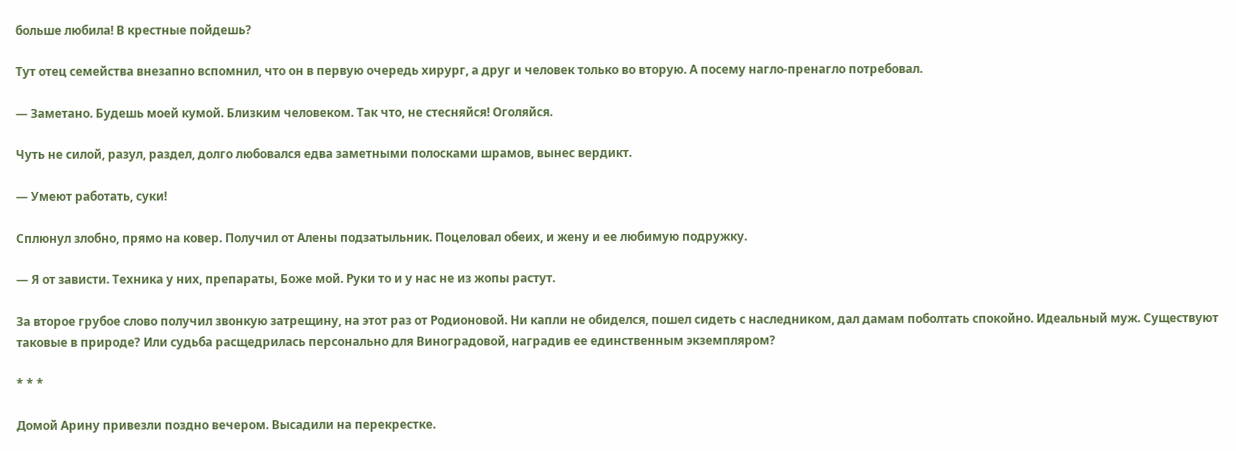больше любила! В крестные пойдешь?

Тут отец семейства внезапно вспомнил, что он в первую очередь хирург, а друг и человек только во вторую. А посему нагло-пренагло потребовал.

— Заметано. Будешь моей кумой. Близким человеком. Так что, не стесняйся! Оголяйся.

Чуть не силой, разул, раздел, долго любовался едва заметными полосками шрамов, вынес вердикт.

— Умеют работать, суки!

Сплюнул злобно, прямо на ковер. Получил от Алены подзатыльник. Поцеловал обеих, и жену и ее любимую подружку.

— Я от зависти. Техника у них, препараты, Боже мой. Руки то и у нас не из жопы растут.

За второе грубое слово получил звонкую затрещину, на этот раз от Родионовой. Ни капли не обиделся, пошел сидеть с наследником, дал дамам поболтать спокойно. Идеальный муж. Существуют таковые в природе? Или судьба расщедрилась персонально для Виноградовой, наградив ее единственным экземпляром?

* * *

Домой Арину привезли поздно вечером. Высадили на перекрестке.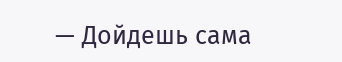— Дойдешь сама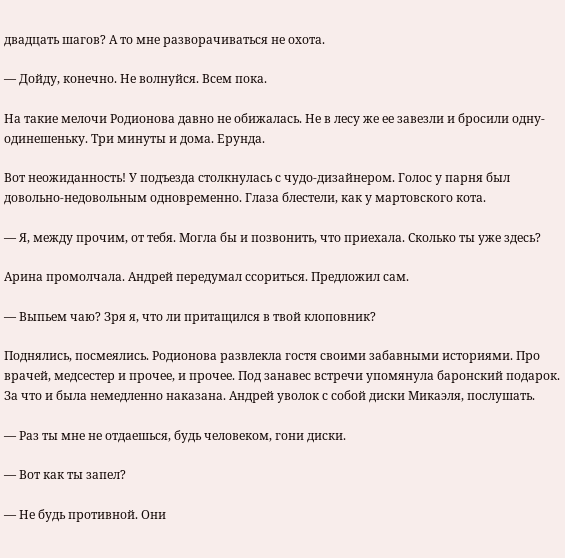двадцать шагов? А то мне разворачиваться не охота.

— Дойду, конечно. Не волнуйся. Всем пока.

На такие мелочи Родионова давно не обижалась. Не в лесу же ее завезли и бросили одну-одинешеньку. Три минуты и дома. Ерунда.

Вот неожиданность! У подъезда столкнулась с чудо-дизайнером. Голос у парня был довольно-недовольным одновременно. Глаза блестели, как у мартовского кота.

— Я, между прочим, от тебя. Могла бы и позвонить, что приехала. Сколько ты уже здесь?

Арина промолчала. Андрей передумал ссориться. Предложил сам.

— Выпьем чаю? Зря я, что ли притащился в твой клоповник?

Поднялись, посмеялись. Родионова развлекла гостя своими забавными историями. Про врачей, медсестер и прочее, и прочее. Под занавес встречи упомянула баронский подарок. За что и была немедленно наказана. Андрей уволок с собой диски Микаэля, послушать.

— Раз ты мне не отдаешься, будь человеком, гони диски.

— Вот как ты запел?

— Не будь противной. Они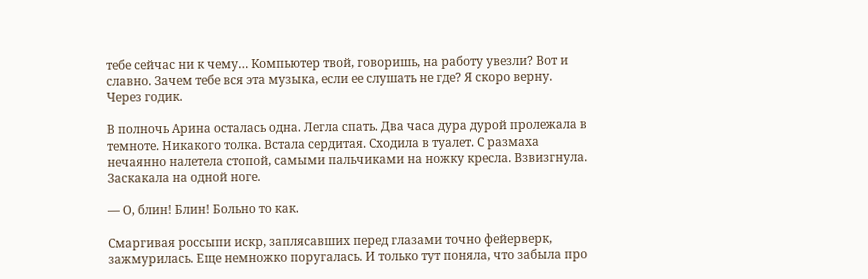тебе сейчас ни к чему… Компьютер твой, говоришь, на работу увезли? Вот и славно. Зачем тебе вся эта музыка, если ее слушать не где? Я скоро верну. Через годик.

В полночь Арина осталась одна. Легла спать. Два часа дура дурой пролежала в темноте. Никакого толка. Встала сердитая. Сходила в туалет. С размаха нечаянно налетела стопой, самыми пальчиками на ножку кресла. Взвизгнула. Заскакала на одной ноге.

— О, блин! Блин! Больно то как.

Смаргивая россыпи искр, заплясавших перед глазами точно фейерверк, зажмурилась. Еще немножко поругалась. И только тут поняла, что забыла про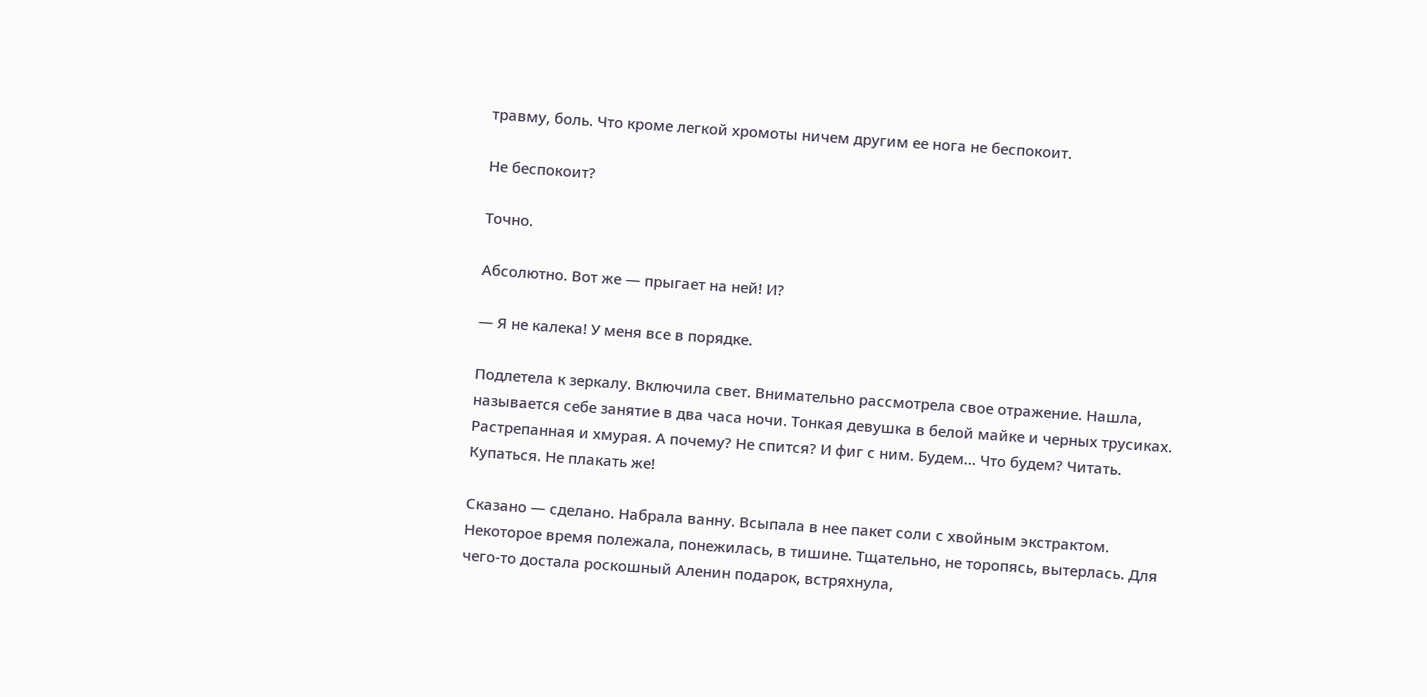травму, боль. Что кроме легкой хромоты ничем другим ее нога не беспокоит.

Не беспокоит?

Точно.

Абсолютно. Вот же — прыгает на ней! И?

— Я не калека! У меня все в порядке.

Подлетела к зеркалу. Включила свет. Внимательно рассмотрела свое отражение. Нашла, называется себе занятие в два часа ночи. Тонкая девушка в белой майке и черных трусиках. Растрепанная и хмурая. А почему? Не спится? И фиг с ним. Будем… Что будем? Читать. Купаться. Не плакать же!

Сказано — сделано. Набрала ванну. Всыпала в нее пакет соли с хвойным экстрактом. Некоторое время полежала, понежилась, в тишине. Тщательно, не торопясь, вытерлась. Для чего-то достала роскошный Аленин подарок, встряхнула,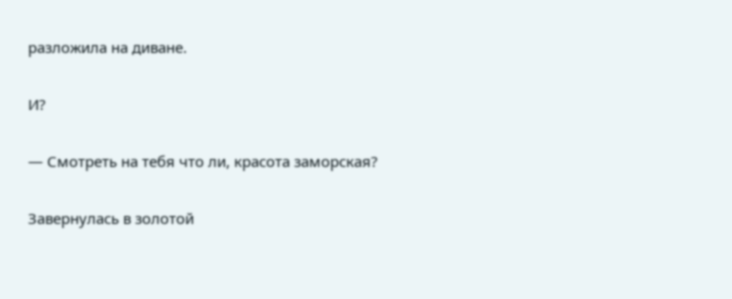разложила на диване.

И?

— Смотреть на тебя что ли, красота заморская?

Завернулась в золотой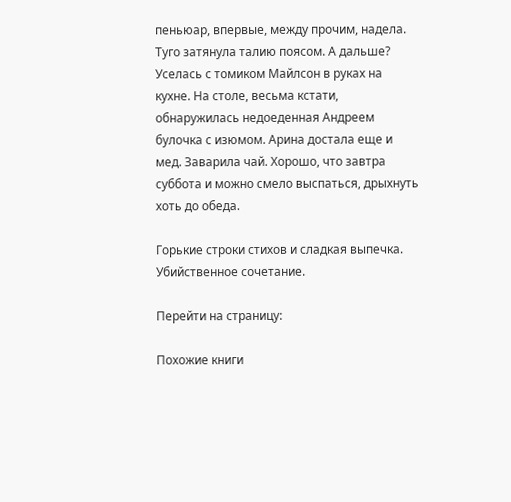пеньюар, впервые, между прочим, надела. Туго затянула талию поясом. А дальше? Уселась с томиком Майлсон в руках на кухне. На столе, весьма кстати, обнаружилась недоеденная Андреем булочка с изюмом. Арина достала еще и мед. Заварила чай. Хорошо, что завтра суббота и можно смело выспаться, дрыхнуть хоть до обеда.

Горькие строки стихов и сладкая выпечка. Убийственное сочетание.

Перейти на страницу:

Похожие книги